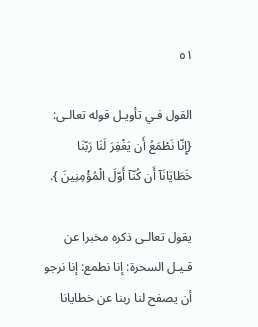٥١

القول فـي تأويـل قوله تعالـى: {إِنّا نَطْمَعُ أَن يَغْفِرَ لَنَا رَبّنَا خَطَايَانَآ أَن كُنّآ أَوّلَ الْمُؤْمِنِينَ }.

يقول تعالـى ذكره مخبرا عن قـيـل السحرة: إنا نطمع: إنا نرجو أن يصفح لنا ربنا عن خطايانا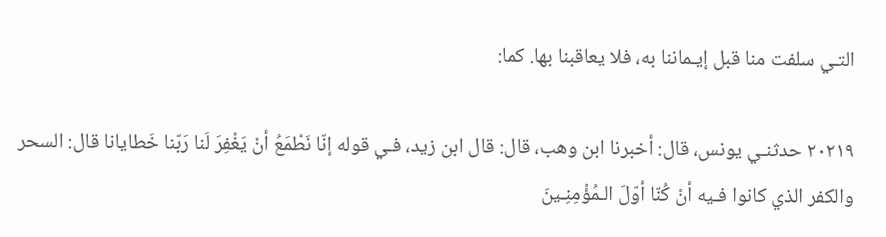التـي سلفت منا قبل إيـماننا به، فلا يعاقبنا بها. كما:

٢٠٢١٩ حدثنـي يونس، قال: أخبرنا ابن وهب، قال: قال ابن زيد، فـي قوله إنّا نَطْمَعُ أنْ يَغْفِرَ لَنا رَبّنا خَطايانا قال: السحر والكفر الذي كانوا فـيه أنْ كُنّا أوّلَ الـمُؤْمِنِـينَ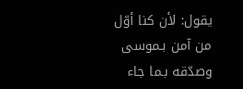يقول: لأن كنا أوّل من آمن بـموسى وصدّقه بـما جاء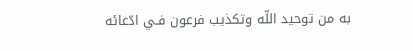به من توحيد اللّه وتكذيب فرعون فـي ادّعائه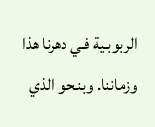الربوبـية فـي دهرنا هذا وزماننا. وبنـحو الذي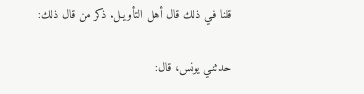قلنا فـي ذلك قال أهل التأويـل. ذكر من قال ذلك:

حدثنـي يونس، قال: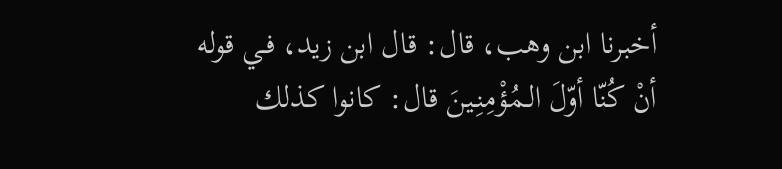أخبرنا ابن وهب، قال: قال ابن زيد، فـي قوله أنْ كُنّا أوّلَ الـمُؤْمِنِـينَ قال: كانوا كذلك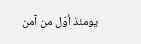يومئذ أوّل من آمن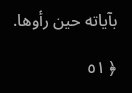بآياته حين رأوها.

﴿ ٥١